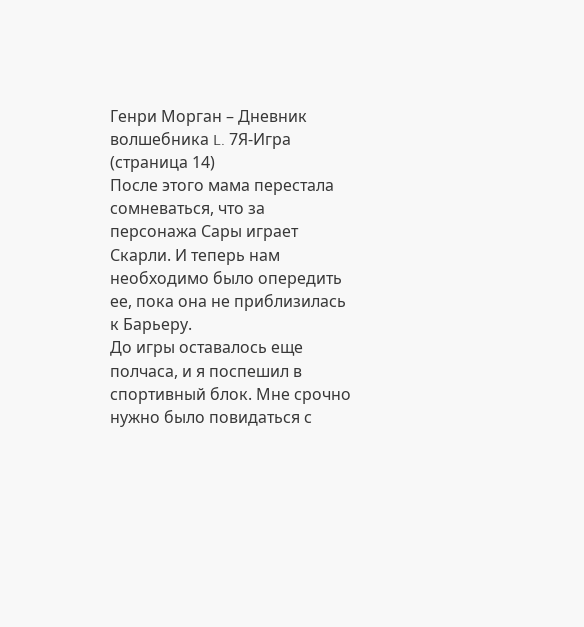Генри Морган – Дневник волшебника L. 7Я-Игра (страница 14)
После этого мама перестала сомневаться, что за персонажа Сары играет Скарли. И теперь нам необходимо было опередить ее, пока она не приблизилась к Барьеру.
До игры оставалось еще полчаса, и я поспешил в спортивный блок. Мне срочно нужно было повидаться с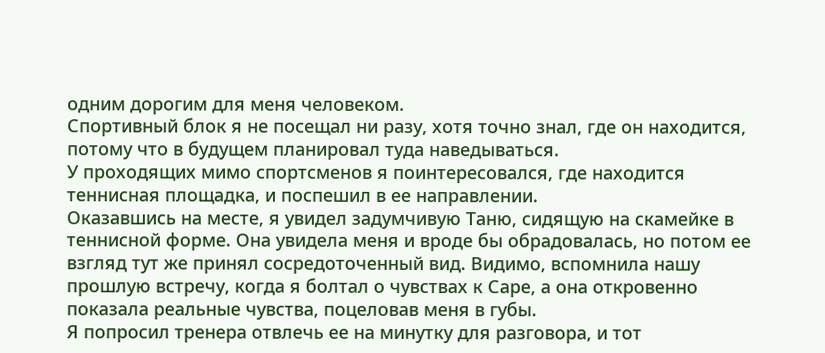одним дорогим для меня человеком.
Спортивный блок я не посещал ни разу, хотя точно знал, где он находится, потому что в будущем планировал туда наведываться.
У проходящих мимо спортсменов я поинтересовался, где находится теннисная площадка, и поспешил в ее направлении.
Оказавшись на месте, я увидел задумчивую Таню, сидящую на скамейке в теннисной форме. Она увидела меня и вроде бы обрадовалась, но потом ее взгляд тут же принял сосредоточенный вид. Видимо, вспомнила нашу прошлую встречу, когда я болтал о чувствах к Саре, а она откровенно показала реальные чувства, поцеловав меня в губы.
Я попросил тренера отвлечь ее на минутку для разговора, и тот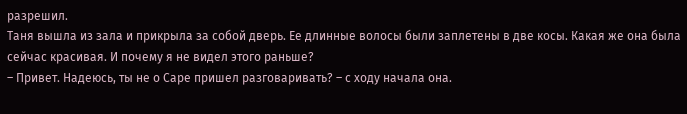разрешил.
Таня вышла из зала и прикрыла за собой дверь. Ее длинные волосы были заплетены в две косы. Какая же она была сейчас красивая. И почему я не видел этого раньше?
– Привет. Надеюсь, ты не о Саре пришел разговаривать? – с ходу начала она.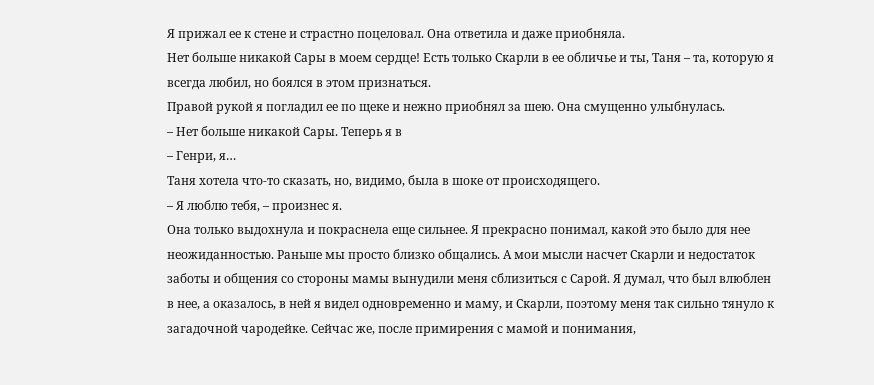Я прижал ее к стене и страстно поцеловал. Она ответила и даже приобняла.
Нет больше никакой Сары в моем сердце! Есть только Скарли в ее обличье и ты, Таня – та, которую я всегда любил, но боялся в этом признаться.
Правой рукой я погладил ее по щеке и нежно приобнял за шею. Она смущенно улыбнулась.
– Нет больше никакой Сары. Теперь я в
– Генри, я…
Таня хотела что-то сказать, но, видимо, была в шоке от происходящего.
– Я люблю тебя, – произнес я.
Она только выдохнула и покраснела еще сильнее. Я прекрасно понимал, какой это было для нее неожиданностью. Раньше мы просто близко общались. А мои мысли насчет Скарли и недостаток заботы и общения со стороны мамы вынудили меня сблизиться с Сарой. Я думал, что был влюблен в нее, а оказалось, в ней я видел одновременно и маму, и Скарли, поэтому меня так сильно тянуло к загадочной чародейке. Сейчас же, после примирения с мамой и понимания,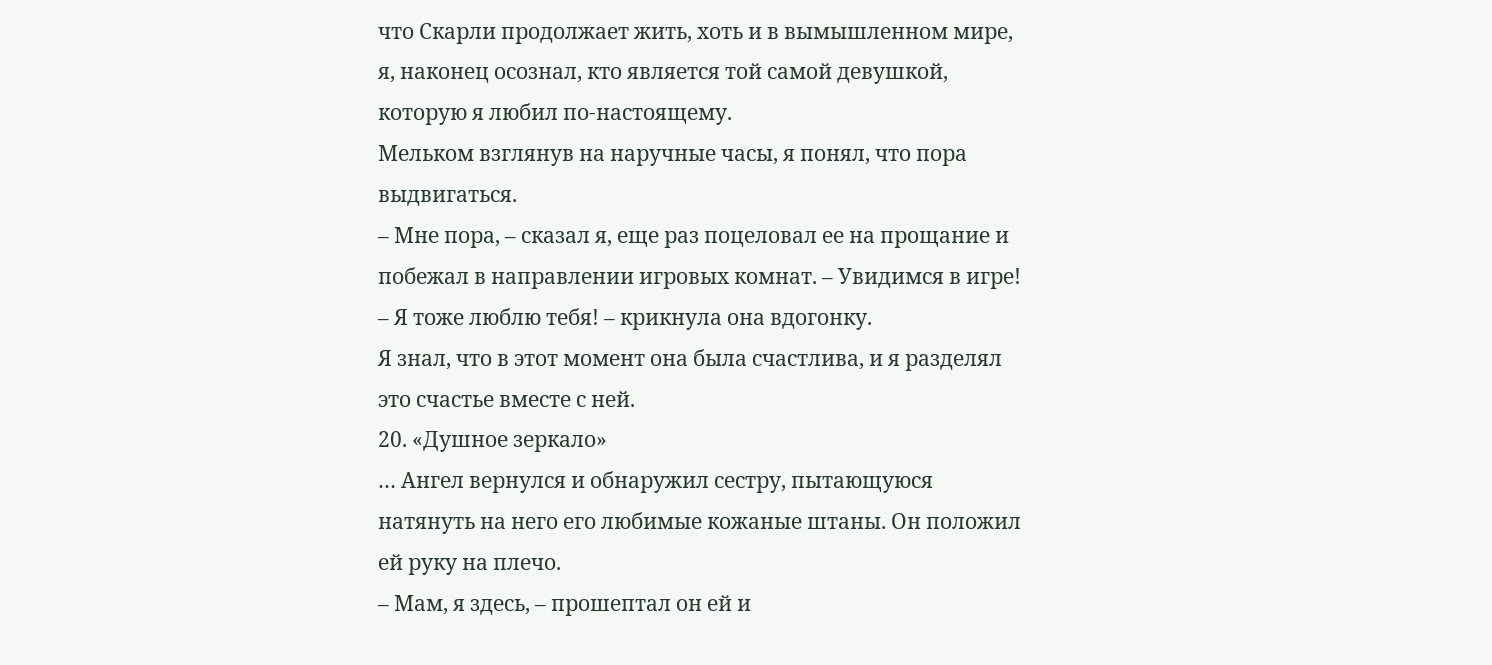что Скарли продолжает жить, хоть и в вымышленном мире, я, наконец осознал, кто является той самой девушкой, которую я любил по-настоящему.
Мельком взглянув на наручные часы, я понял, что пора выдвигаться.
– Мне пора, – сказал я, еще раз поцеловал ее на прощание и побежал в направлении игровых комнат. – Увидимся в игре!
– Я тоже люблю тебя! – крикнула она вдогонку.
Я знал, что в этот момент она была счастлива, и я разделял это счастье вместе с ней.
20. «Душное зеркало»
… Ангел вернулся и обнаружил сестру, пытающуюся натянуть на него его любимые кожаные штаны. Он положил ей руку на плечо.
– Мам, я здесь, – прошептал он ей и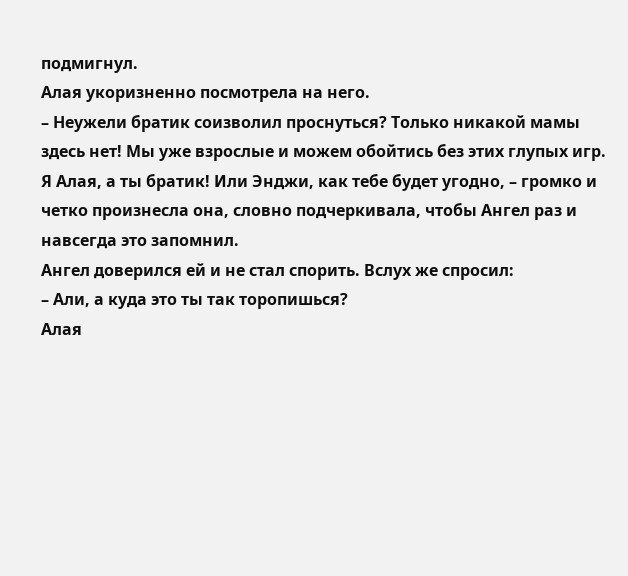подмигнул.
Алая укоризненно посмотрела на него.
– Неужели братик соизволил проснуться? Только никакой мамы здесь нет! Мы уже взрослые и можем обойтись без этих глупых игр. Я Алая, а ты братик! Или Энджи, как тебе будет угодно, – громко и четко произнесла она, словно подчеркивала, чтобы Ангел раз и навсегда это запомнил.
Ангел доверился ей и не стал спорить. Вслух же спросил:
– Али, а куда это ты так торопишься?
Алая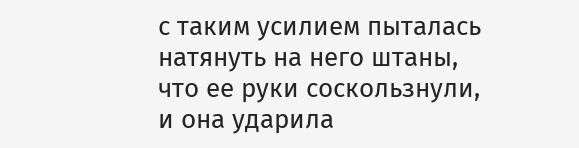с таким усилием пыталась натянуть на него штаны, что ее руки соскользнули, и она ударила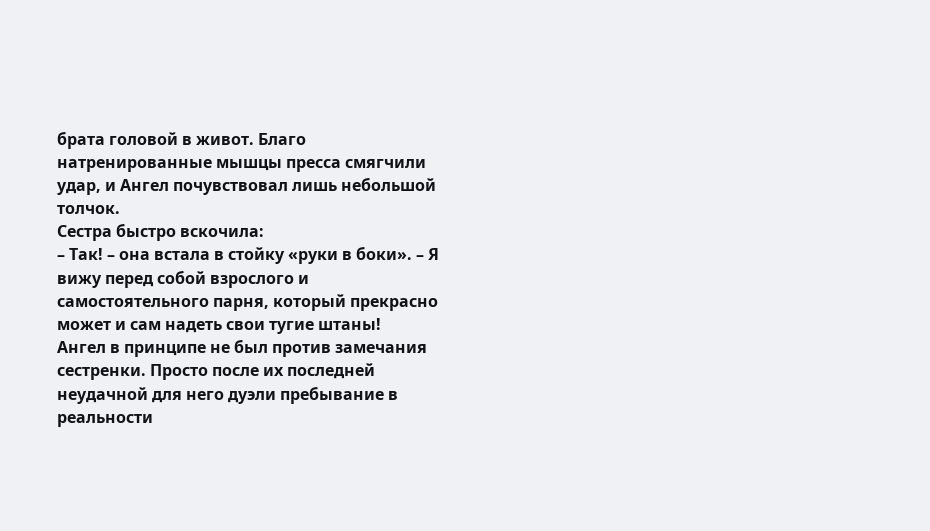брата головой в живот. Благо натренированные мышцы пресса смягчили удар, и Ангел почувствовал лишь небольшой толчок.
Сестра быстро вскочила:
– Так! – она встала в стойку «руки в боки». – Я вижу перед собой взрослого и самостоятельного парня, который прекрасно может и сам надеть свои тугие штаны!
Ангел в принципе не был против замечания сестренки. Просто после их последней неудачной для него дуэли пребывание в реальности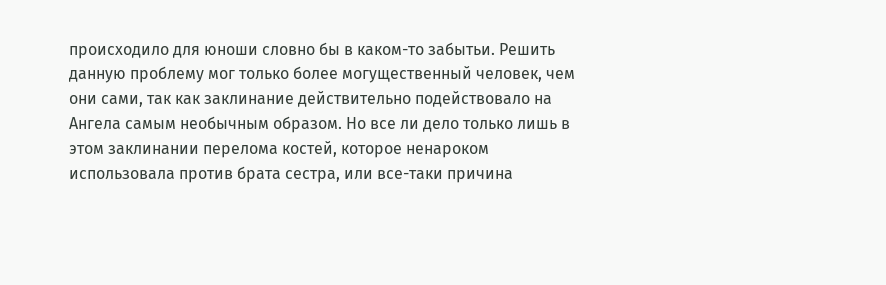происходило для юноши словно бы в каком-то забытьи. Решить данную проблему мог только более могущественный человек, чем они сами, так как заклинание действительно подействовало на Ангела самым необычным образом. Но все ли дело только лишь в этом заклинании перелома костей, которое ненароком использовала против брата сестра, или все-таки причина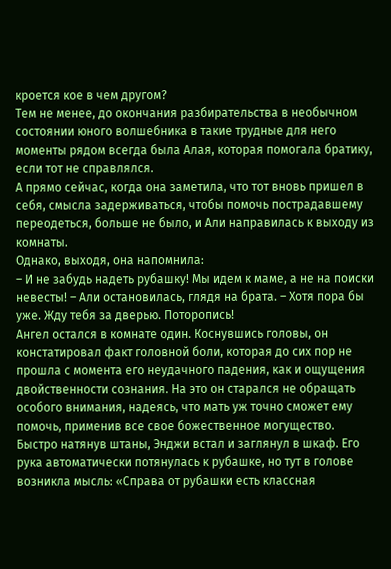кроется кое в чем другом?
Тем не менее, до окончания разбирательства в необычном состоянии юного волшебника в такие трудные для него моменты рядом всегда была Алая, которая помогала братику, если тот не справлялся.
А прямо сейчас, когда она заметила, что тот вновь пришел в себя, смысла задерживаться, чтобы помочь пострадавшему переодеться, больше не было, и Али направилась к выходу из комнаты.
Однако, выходя, она напомнила:
– И не забудь надеть рубашку! Мы идем к маме, а не на поиски невесты! – Али остановилась, глядя на брата. – Хотя пора бы уже. Жду тебя за дверью. Поторопись!
Ангел остался в комнате один. Коснувшись головы, он констатировал факт головной боли, которая до сих пор не прошла с момента его неудачного падения, как и ощущения двойственности сознания. На это он старался не обращать особого внимания, надеясь, что мать уж точно сможет ему помочь, применив все свое божественное могущество.
Быстро натянув штаны, Энджи встал и заглянул в шкаф. Его рука автоматически потянулась к рубашке, но тут в голове возникла мысль: «Справа от рубашки есть классная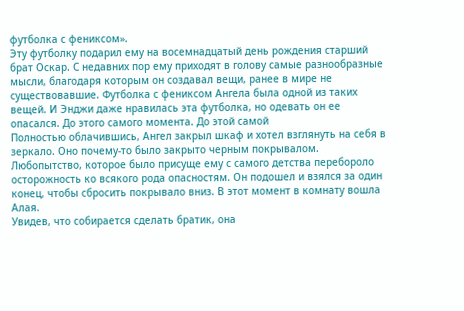футболка с фениксом».
Эту футболку подарил ему на восемнадцатый день рождения старший брат Оскар. С недавних пор ему приходят в голову самые разнообразные мысли, благодаря которым он создавал вещи, ранее в мире не существовавшие. Футболка с фениксом Ангела была одной из таких вещей. И Энджи даже нравилась эта футболка, но одевать он ее опасался. До этого самого момента. До этой самой
Полностью облачившись, Ангел закрыл шкаф и хотел взглянуть на себя в зеркало. Оно почему-то было закрыто черным покрывалом. Любопытство, которое было присуще ему с самого детства перебороло осторожность ко всякого рода опасностям. Он подошел и взялся за один конец, чтобы сбросить покрывало вниз. В этот момент в комнату вошла Алая.
Увидев, что собирается сделать братик, она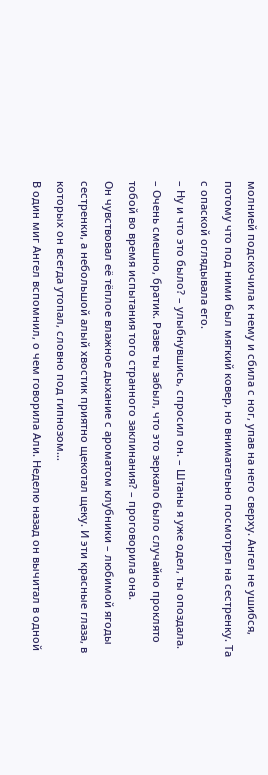молнией подскочила к нему и сбила с ног, упав на него сверху. Ангел не ушибся, потому что под ними был мягкий ковер, но внимательно посмотрел на сестренку. Та с опаской оглядывала его.
– Ну и что это было? – улыбнувшись, спросил он. – Штаны я уже одел, ты опоздала.
– Очень смешно, братик. Разве ты забыл, что это зеркало было случайно проклято тобой во время испытания того странного заклинания? – проговорила она.
Он чувствовал её тёплое влажное дыхание с ароматом клубники – любимой ягоды сестренки, а небольшой алый хвостик приятно щекотал щеку. И эти красные глаза, в которых он всегда утопал, словно под гипнозом…
В один миг Ангел вспомнил, о чем говорила Али. Неделю назад он вычитал в одной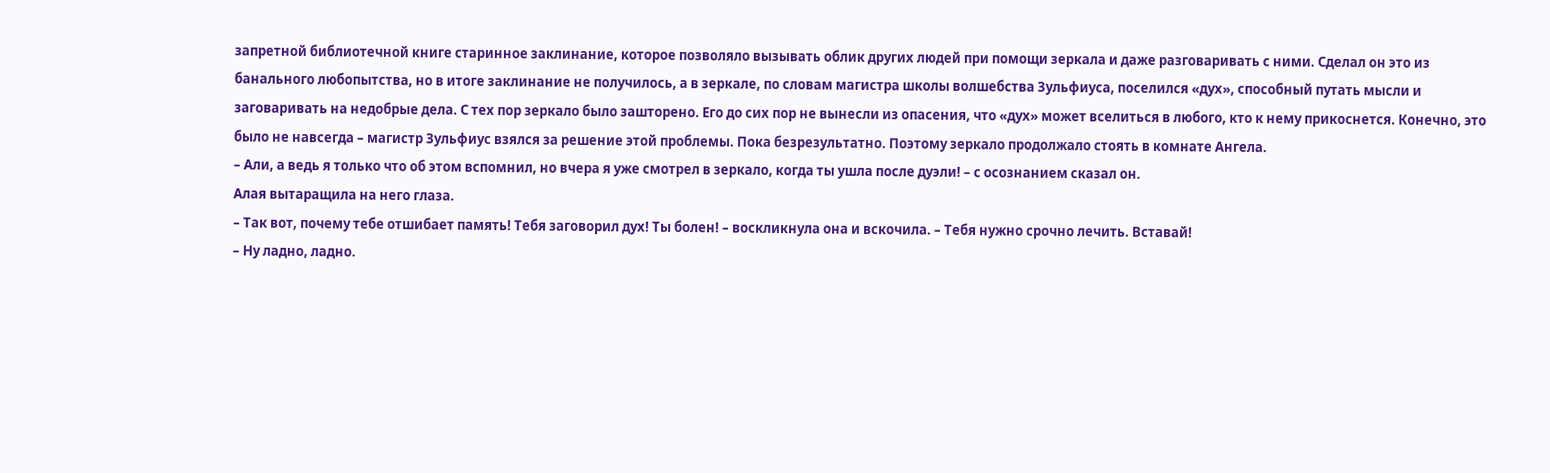запретной библиотечной книге старинное заклинание, которое позволяло вызывать облик других людей при помощи зеркала и даже разговаривать с ними. Сделал он это из банального любопытства, но в итоге заклинание не получилось, а в зеркале, по словам магистра школы волшебства Зульфиуса, поселился «дух», способный путать мысли и заговаривать на недобрые дела. С тех пор зеркало было зашторено. Его до сих пор не вынесли из опасения, что «дух» может вселиться в любого, кто к нему прикоснется. Конечно, это было не навсегда – магистр Зульфиус взялся за решение этой проблемы. Пока безрезультатно. Поэтому зеркало продолжало стоять в комнате Ангела.
– Али, а ведь я только что об этом вспомнил, но вчера я уже смотрел в зеркало, когда ты ушла после дуэли! – с осознанием сказал он.
Алая вытаращила на него глаза.
– Так вот, почему тебе отшибает память! Тебя заговорил дух! Ты болен! – воскликнула она и вскочила. – Тебя нужно срочно лечить. Вставай!
– Ну ладно, ладно.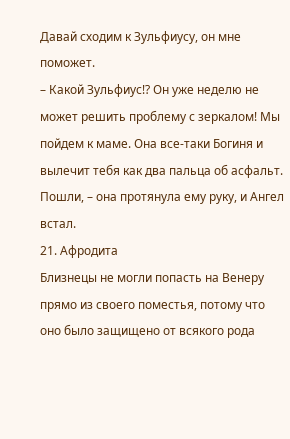Давай сходим к Зульфиусу, он мне поможет.
– Какой Зульфиус!? Он уже неделю не может решить проблему с зеркалом! Мы пойдем к маме. Она все-таки Богиня и вылечит тебя как два пальца об асфальт. Пошли, – она протянула ему руку, и Ангел встал.
21. Афродита
Близнецы не могли попасть на Венеру прямо из своего поместья, потому что оно было защищено от всякого рода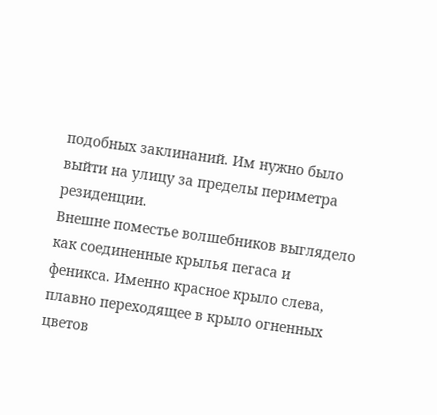подобных заклинаний. Им нужно было выйти на улицу за пределы периметра резиденции.
Внешне поместье волшебников выглядело как соединенные крылья пегаса и феникса. Именно красное крыло слева, плавно переходящее в крыло огненных цветов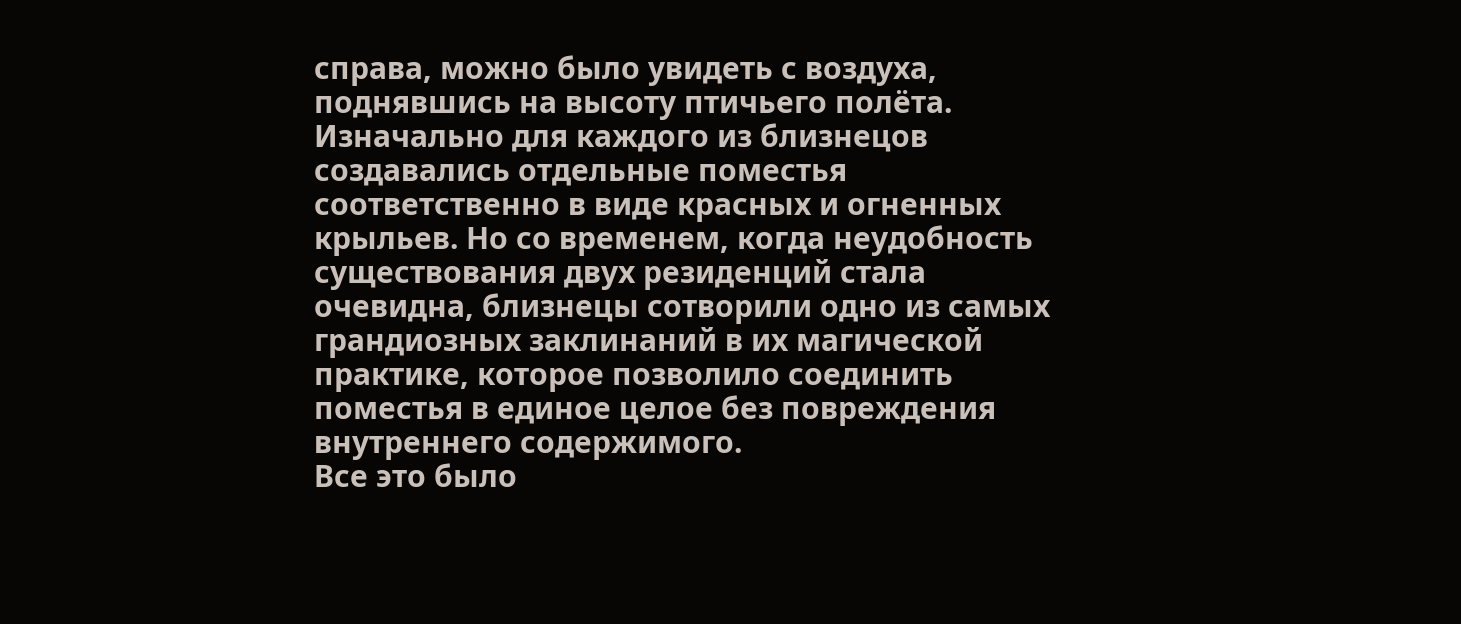справа, можно было увидеть с воздуха, поднявшись на высоту птичьего полёта. Изначально для каждого из близнецов создавались отдельные поместья соответственно в виде красных и огненных крыльев. Но со временем, когда неудобность существования двух резиденций стала очевидна, близнецы сотворили одно из самых грандиозных заклинаний в их магической практике, которое позволило соединить поместья в единое целое без повреждения внутреннего содержимого.
Все это было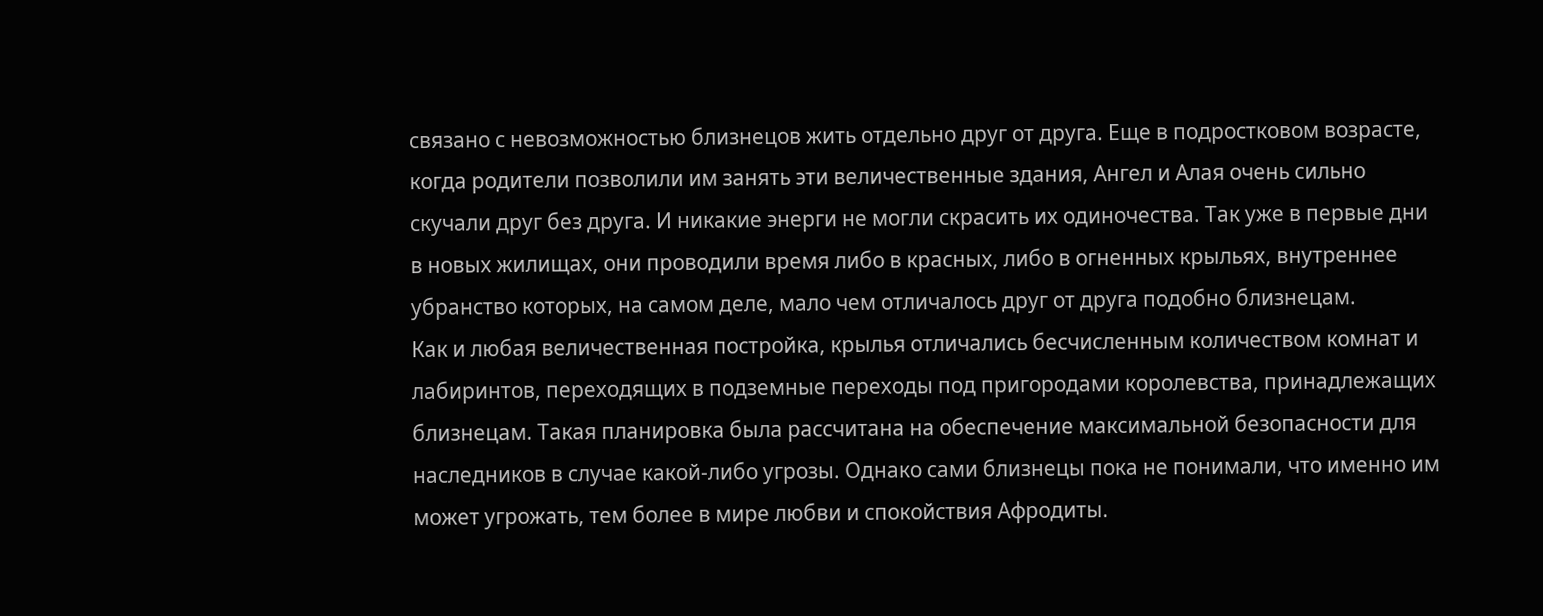связано с невозможностью близнецов жить отдельно друг от друга. Еще в подростковом возрасте, когда родители позволили им занять эти величественные здания, Ангел и Алая очень сильно скучали друг без друга. И никакие энерги не могли скрасить их одиночества. Так уже в первые дни в новых жилищах, они проводили время либо в красных, либо в огненных крыльях, внутреннее убранство которых, на самом деле, мало чем отличалось друг от друга подобно близнецам.
Как и любая величественная постройка, крылья отличались бесчисленным количеством комнат и лабиринтов, переходящих в подземные переходы под пригородами королевства, принадлежащих близнецам. Такая планировка была рассчитана на обеспечение максимальной безопасности для наследников в случае какой-либо угрозы. Однако сами близнецы пока не понимали, что именно им может угрожать, тем более в мире любви и спокойствия Афродиты.